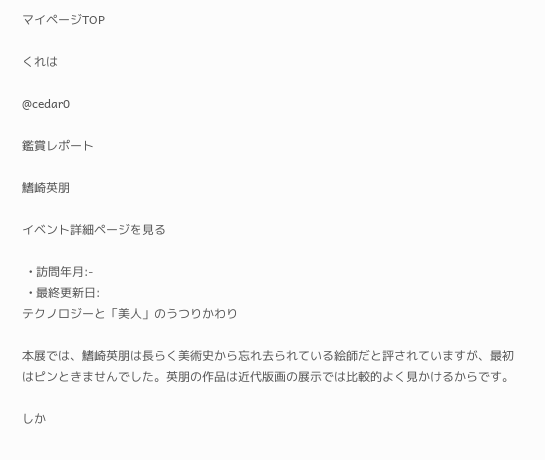マイページTOP

くれは

@cedar0

鑑賞レポート

鰭崎英朋

イベント詳細ページを見る

  • 訪問年月:-
  • 最終更新日:
テクノロジーと「美人」のうつりかわり

本展では、鰭崎英朋は長らく美術史から忘れ去られている絵師だと評されていますが、最初はピンときませんでした。英朋の作品は近代版画の展示では比較的よく見かけるからです。

しか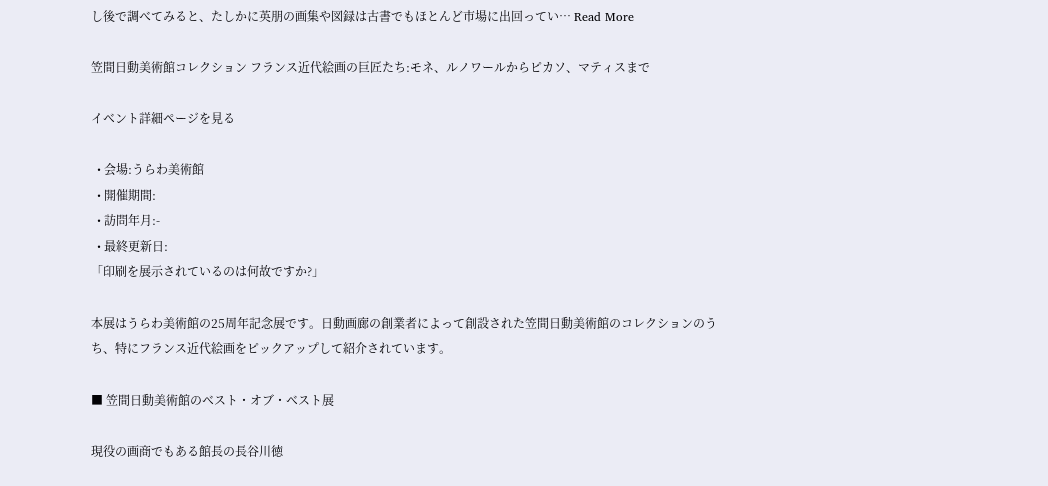し後で調べてみると、たしかに英朋の画集や図録は古書でもほとんど市場に出回ってい… Read More

笠間日動美術館コレクション フランス近代絵画の巨匠たち:モネ、ルノワールからピカソ、マティスまで

イベント詳細ページを見る

  • 会場:うらわ美術館
  • 開催期間:
  • 訪問年月:-
  • 最終更新日:
「印刷を展示されているのは何故ですか?」

本展はうらわ美術館の25周年記念展です。日動画廊の創業者によって創設された笠間日動美術館のコレクションのうち、特にフランス近代絵画をピックアップして紹介されています。

■ 笠間日動美術館のベスト・オブ・ベスト展

現役の画商でもある館長の長谷川徳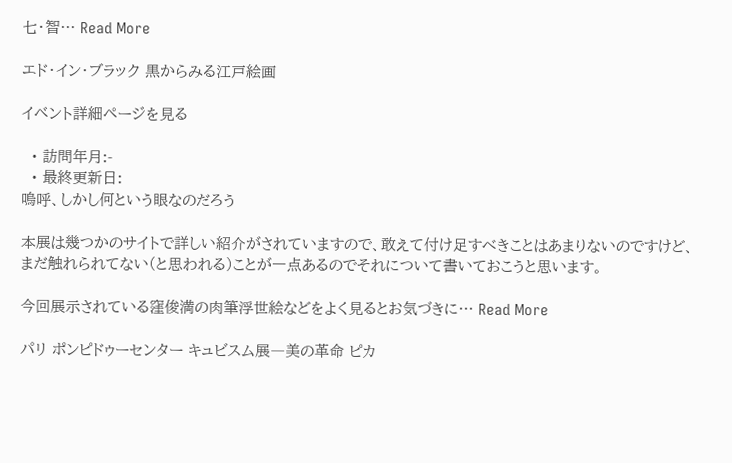七・智… Read More

エド・イン・ブラック 黒からみる江戸絵画

イベント詳細ページを見る

  • 訪問年月:-
  • 最終更新日:
嗚呼、しかし何という眼なのだろう

本展は幾つかのサイトで詳しい紹介がされていますので、敢えて付け足すべきことはあまりないのですけど、まだ触れられてない(と思われる)ことが一点あるのでそれについて書いておこうと思います。

今回展示されている窪俊満の肉筆浮世絵などをよく見るとお気づきに… Read More

パリ ポンピドゥーセンター キュビスム展―美の革命 ピカ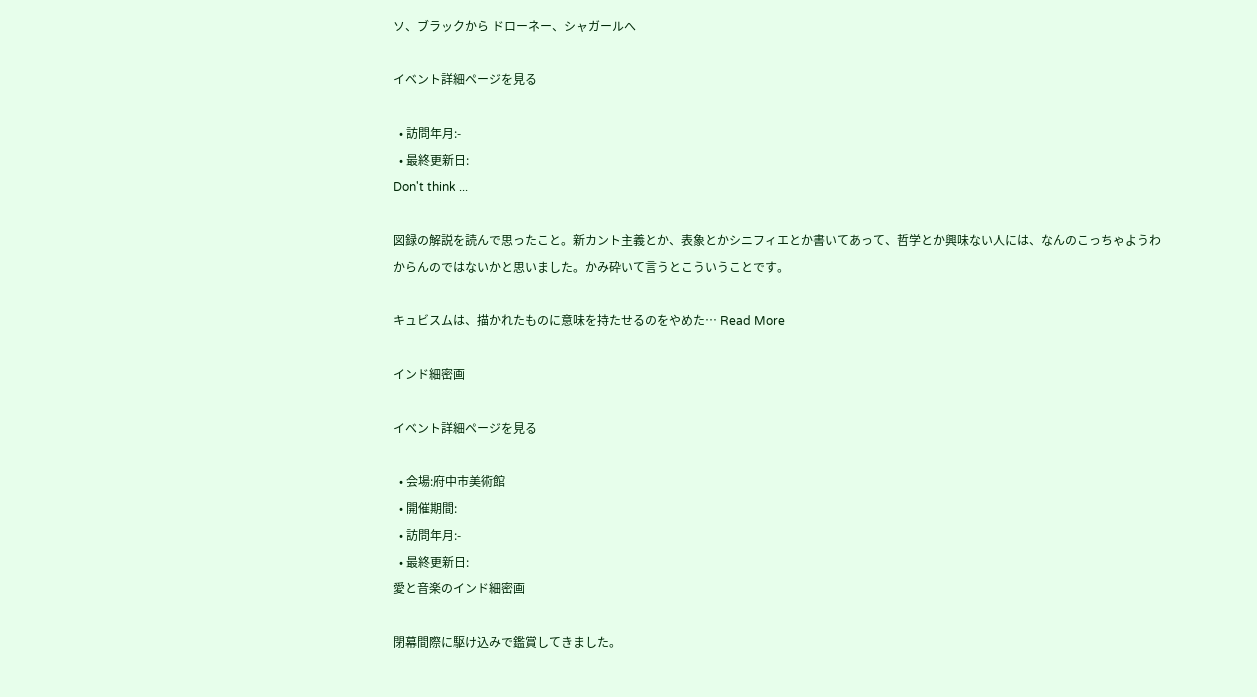ソ、ブラックから ドローネー、シャガールへ

イベント詳細ページを見る

  • 訪問年月:-
  • 最終更新日:
Don't think ...

図録の解説を読んで思ったこと。新カント主義とか、表象とかシニフィエとか書いてあって、哲学とか興味ない人には、なんのこっちゃようわからんのではないかと思いました。かみ砕いて言うとこういうことです。

キュビスムは、描かれたものに意味を持たせるのをやめた… Read More

インド細密画

イベント詳細ページを見る

  • 会場:府中市美術館
  • 開催期間:
  • 訪問年月:-
  • 最終更新日:
愛と音楽のインド細密画

閉幕間際に駆け込みで鑑賞してきました。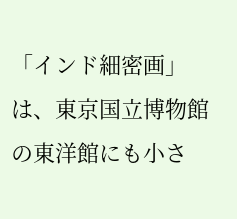「インド細密画」は、東京国立博物館の東洋館にも小さ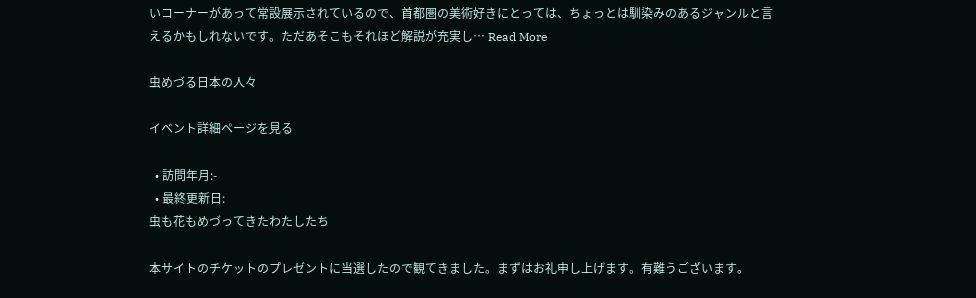いコーナーがあって常設展示されているので、首都圏の美術好きにとっては、ちょっとは馴染みのあるジャンルと言えるかもしれないです。ただあそこもそれほど解説が充実し… Read More

虫めづる日本の人々

イベント詳細ページを見る

  • 訪問年月:-
  • 最終更新日:
虫も花もめづってきたわたしたち

本サイトのチケットのプレゼントに当選したので観てきました。まずはお礼申し上げます。有難うございます。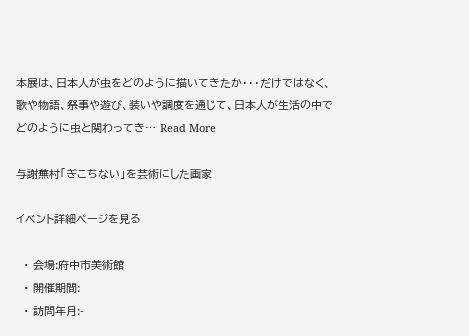本展は、日本人が虫をどのように描いてきたか・・・だけではなく、歌や物語、祭事や遊び、装いや調度を通じて、日本人が生活の中でどのように虫と関わってき… Read More

与謝蕪村「ぎこちない」を芸術にした画家

イベント詳細ページを見る

  • 会場:府中市美術館
  • 開催期間:
  • 訪問年月:-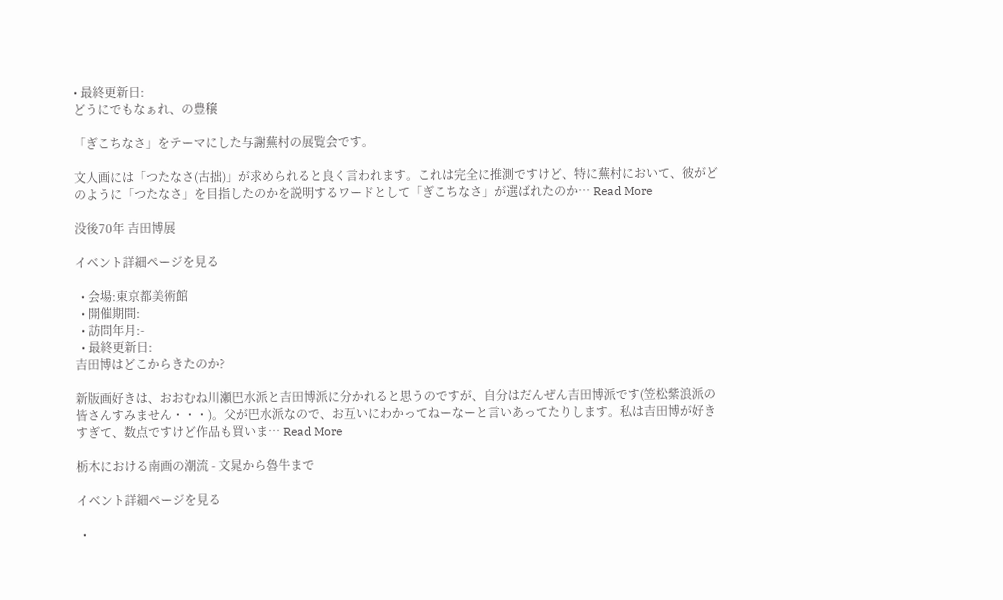• 最終更新日:
どうにでもなぁれ、の豊穣

「ぎこちなさ」をテーマにした与謝蕪村の展覧会です。

文人画には「つたなさ(古拙)」が求められると良く言われます。これは完全に推測ですけど、特に蕪村において、彼がどのように「つたなさ」を目指したのかを説明するワードとして「ぎこちなさ」が選ばれたのか… Read More

没後70年 吉田博展

イベント詳細ページを見る

  • 会場:東京都美術館
  • 開催期間:
  • 訪問年月:-
  • 最終更新日:
吉田博はどこからきたのか?

新版画好きは、おおむね川瀬巴水派と吉田博派に分かれると思うのですが、自分はだんぜん吉田博派です(笠松紫浪派の皆さんすみません・・・)。父が巴水派なので、お互いにわかってねーなーと言いあってたりします。私は吉田博が好きすぎて、数点ですけど作品も買いま… Read More

栃木における南画の潮流 - 文晁から魯牛まで

イベント詳細ページを見る

  •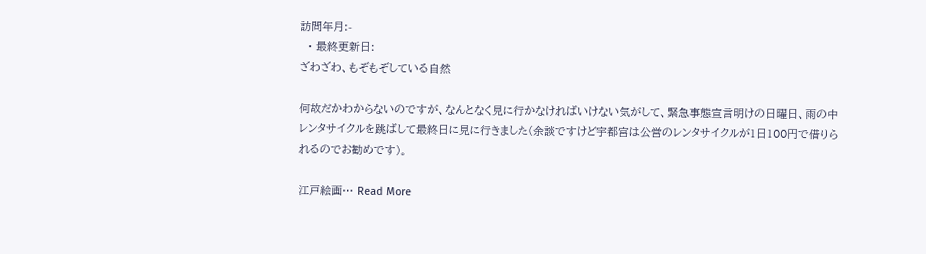訪問年月:-
  • 最終更新日:
ざわざわ、もぞもぞしている自然

何故だかわからないのですが、なんとなく見に行かなければいけない気がして、緊急事態宣言明けの日曜日、雨の中レンタサイクルを跳ばして最終日に見に行きました(余談ですけど宇都宮は公営のレンタサイクルが1日100円で借りられるのでお勧めです)。

江戸絵画… Read More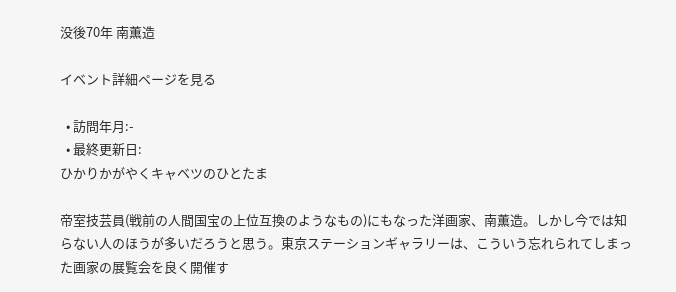没後70年 南薫造

イベント詳細ページを見る

  • 訪問年月:-
  • 最終更新日:
ひかりかがやくキャベツのひとたま

帝室技芸員(戦前の人間国宝の上位互換のようなもの)にもなった洋画家、南薫造。しかし今では知らない人のほうが多いだろうと思う。東京ステーションギャラリーは、こういう忘れられてしまった画家の展覧会を良く開催す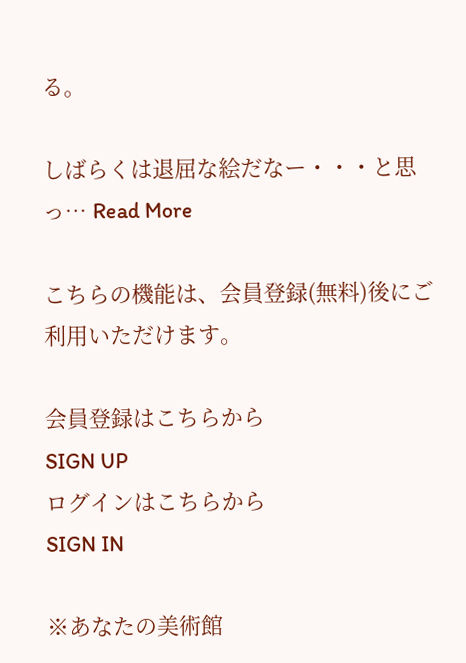る。

しばらくは退屈な絵だなー・・・と思っ… Read More

こちらの機能は、会員登録(無料)後にご利用いただけます。

会員登録はこちらから
SIGN UP
ログインはこちらから
SIGN IN

※あなたの美術館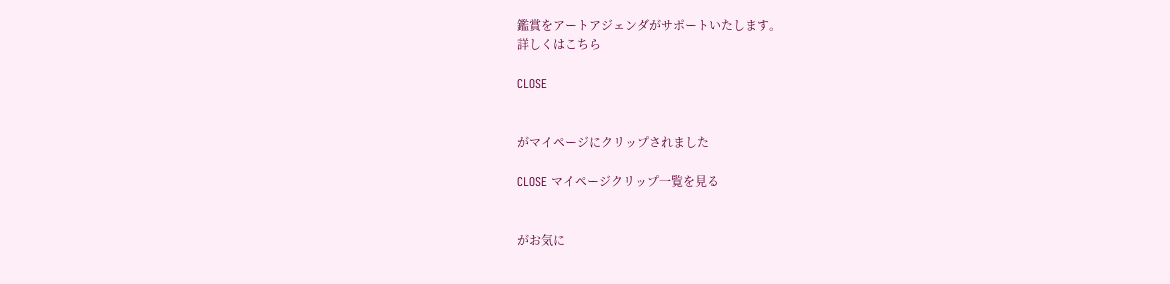鑑賞をアートアジェンダがサポートいたします。
詳しくはこちら

CLOSE


がマイページにクリップされました

CLOSE マイページクリップ一覧を見る


がお気に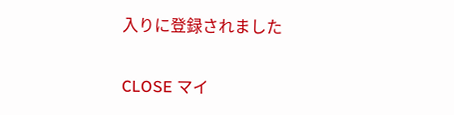入りに登録されました

CLOSE マイ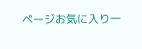ページお気に入り一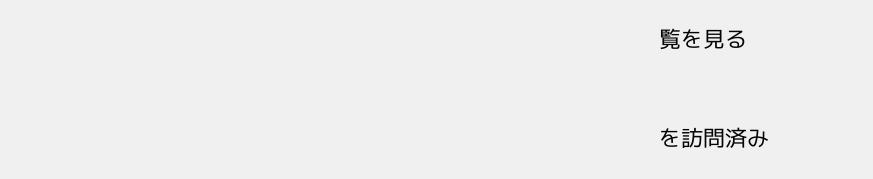覧を見る


を訪問済み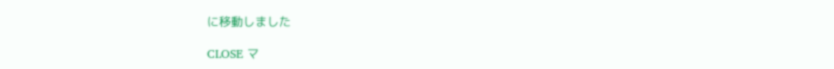に移動しました

CLOSE マ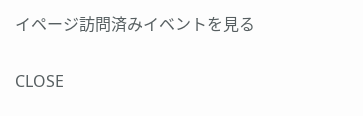イページ訪問済みイベントを見る

CLOSE